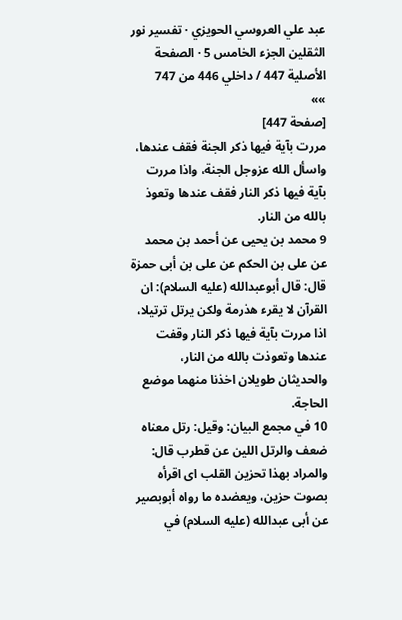عبد علي العروسي الحويزي · تفسير نور الثقلين الجزء الخامس 5 · الصفحة الأصلية 447 / داخلي 446 من 747
»»
[صفحة 447]
مررت بآية فيها ذكر الجنة فقف عندها، واسأل الله عزوجل الجنة، واذا مررت بآية فيها ذكر النار فقف عندها وتعوذ بالله من النار.
9 محمد بن يحيى عن أحمد بن محمد عن على بن الحكم عن على بن أبى حمزة قال: قال أبوعبدالله (عليه السلام): ان القرآن لا يقرء هذرمة ولكن يرتل ترتيلا، اذا مررت بآية فيها ذكر النار وقفت عندها وتعوذت بالله من النار، والحديثان طويلان اخذنا منهما موضع الحاجة.
10 في مجمع البيان: وقيل: رتل معناه ضعف والرتل اللين عن قطرب قال: والمراد بهذا تحزين القلب اى اقرأه بصوت حزين، ويعضده ما رواه أبوبصير عن أبى عبدالله (عليه السلام) في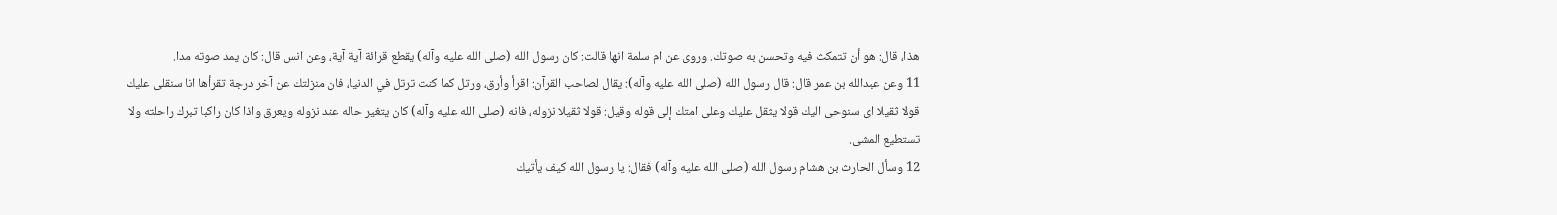هذا، قال: هو أن تتمكث فيه وتحسن به صوتك. وروى عن ام سلمة انها قالت: كان رسول الله (صلى الله عليه وآله) يقطع قرائة آية آية، وعن انس قال: كان يمد صوته مدا.
11 وعن عبدالله بن عمر قال: قال رسول الله (صلى الله عليه وآله): يقال لصاحب القرآن: اقرأ وأرق، ورتل كما كنت ترتل في الدنيا، فان منزلتك عن آخر درجة تقرأها انا سنقلى عليك قولا ثقيلا اى سنوحى اليك قولا يثقل عليك وعلى امتك إلى قوله وقيل: قولا ثقيلا نزوله، فانه (صلى الله عليه وآله) كان يتغير حاله عند نزوله ويعرق واذا كان راكبا تبرك راحلته ولا تستطيع المشى.
12 وسأل الحارث بن هشام رسول الله (صلى الله عليه وآله) فقال: يا رسول الله كيف يأتيك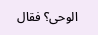الوحى؟ فقال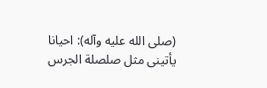(صلى الله عليه وآله): احيانا يأتينى مثل صلصلة الجرس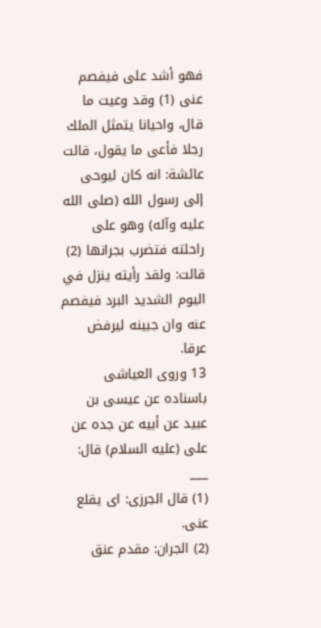فهو أشد على فيفصم عنى (1) وقد وعيت ما قال، واحيانا يتمثل الملك رجلا فأعى ما يقول، قالت عائشة: انه كان ليوحى إلى رسول الله (صلى الله عليه وآله) وهو على راحلته فتضرب بجرانها (2) قالت: ولقد رأيته ينزل في اليوم الشديد البرد فيفصم عنه وان جبينه ليرفض عرقا.
13 وروى العياشى باسناده عن عيسى بن عبيد عن أبيه عن جده عن على (عليه السلام) قال:
___
(1) قال الجرزى: اى يقلع عنى.
(2) الجران: مقدم عنق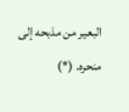البعير من مذبحه إلى منحره. (*)